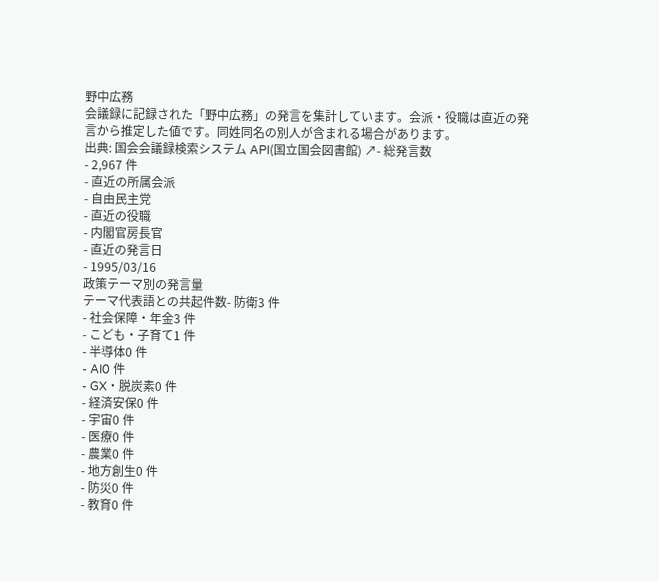野中広務
会議録に記録された「野中広務」の発言を集計しています。会派・役職は直近の発言から推定した値です。同姓同名の別人が含まれる場合があります。
出典: 国会会議録検索システム API(国立国会図書館) ↗- 総発言数
- 2,967 件
- 直近の所属会派
- 自由民主党
- 直近の役職
- 内閣官房長官
- 直近の発言日
- 1995/03/16
政策テーマ別の発言量
テーマ代表語との共起件数- 防衛3 件
- 社会保障・年金3 件
- こども・子育て1 件
- 半導体0 件
- AI0 件
- GX・脱炭素0 件
- 経済安保0 件
- 宇宙0 件
- 医療0 件
- 農業0 件
- 地方創生0 件
- 防災0 件
- 教育0 件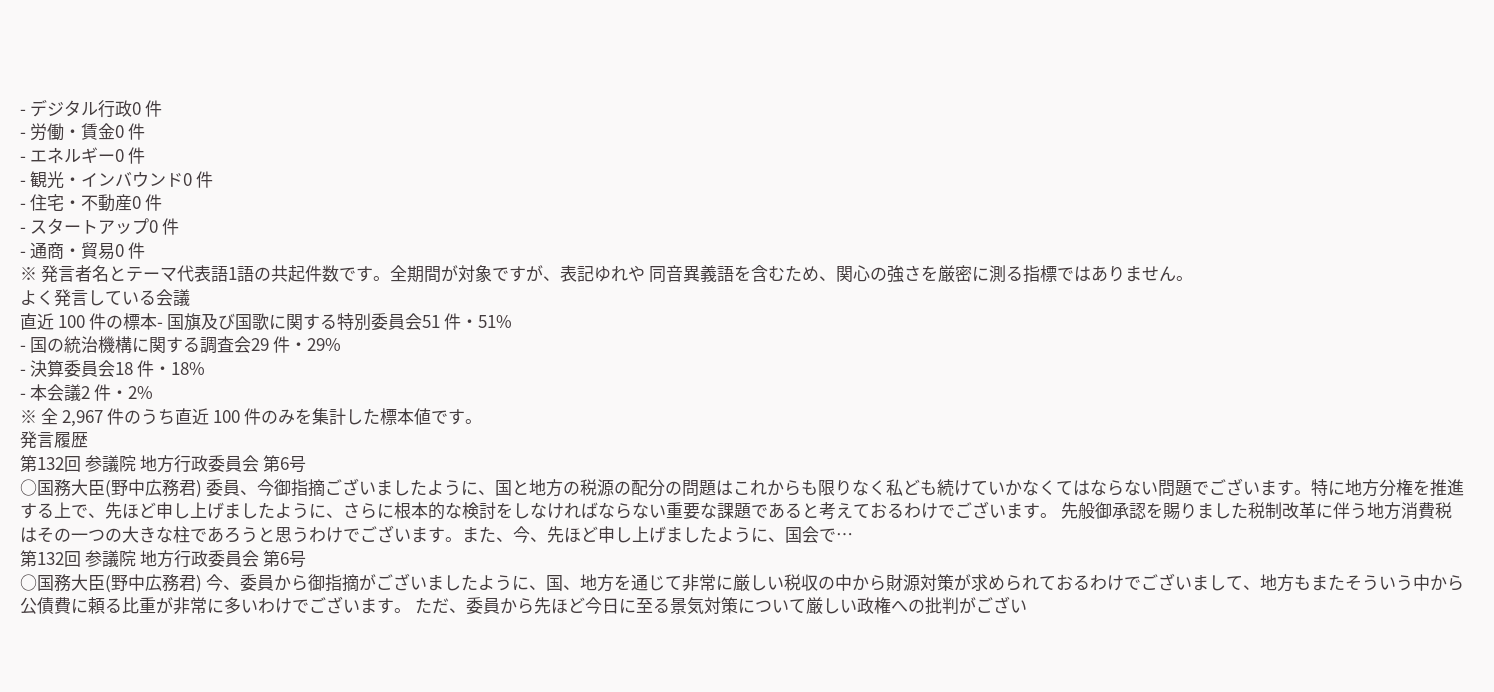- デジタル行政0 件
- 労働・賃金0 件
- エネルギー0 件
- 観光・インバウンド0 件
- 住宅・不動産0 件
- スタートアップ0 件
- 通商・貿易0 件
※ 発言者名とテーマ代表語1語の共起件数です。全期間が対象ですが、表記ゆれや 同音異義語を含むため、関心の強さを厳密に測る指標ではありません。
よく発言している会議
直近 100 件の標本- 国旗及び国歌に関する特別委員会51 件・51%
- 国の統治機構に関する調査会29 件・29%
- 決算委員会18 件・18%
- 本会議2 件・2%
※ 全 2,967 件のうち直近 100 件のみを集計した標本値です。
発言履歴
第132回 参議院 地方行政委員会 第6号
○国務大臣(野中広務君) 委員、今御指摘ございましたように、国と地方の税源の配分の問題はこれからも限りなく私ども続けていかなくてはならない問題でございます。特に地方分権を推進する上で、先ほど申し上げましたように、さらに根本的な検討をしなければならない重要な課題であると考えておるわけでございます。 先般御承認を賜りました税制改革に伴う地方消費税はその一つの大きな柱であろうと思うわけでございます。また、今、先ほど申し上げましたように、国会で…
第132回 参議院 地方行政委員会 第6号
○国務大臣(野中広務君) 今、委員から御指摘がございましたように、国、地方を通じて非常に厳しい税収の中から財源対策が求められておるわけでございまして、地方もまたそういう中から公債費に頼る比重が非常に多いわけでございます。 ただ、委員から先ほど今日に至る景気対策について厳しい政権への批判がござい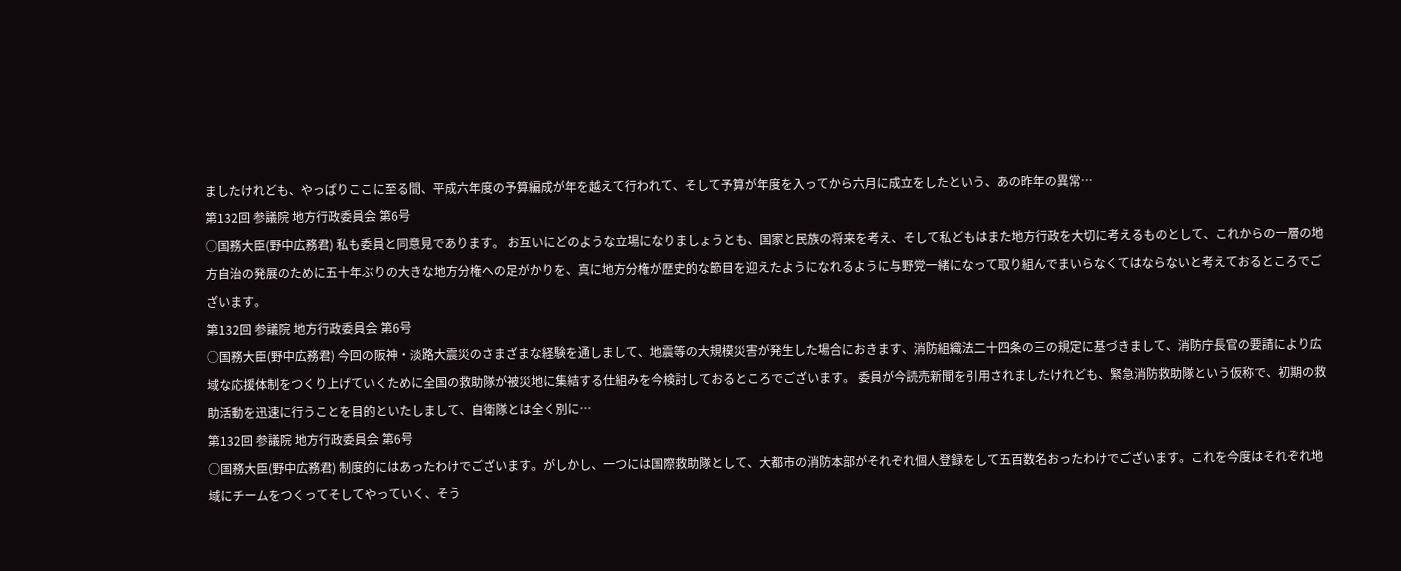ましたけれども、やっぱりここに至る間、平成六年度の予算編成が年を越えて行われて、そして予算が年度を入ってから六月に成立をしたという、あの昨年の異常…
第132回 参議院 地方行政委員会 第6号
○国務大臣(野中広務君) 私も委員と同意見であります。 お互いにどのような立場になりましょうとも、国家と民族の将来を考え、そして私どもはまた地方行政を大切に考えるものとして、これからの一層の地方自治の発展のために五十年ぶりの大きな地方分権への足がかりを、真に地方分権が歴史的な節目を迎えたようになれるように与野党一緒になって取り組んでまいらなくてはならないと考えておるところでございます。
第132回 参議院 地方行政委員会 第6号
○国務大臣(野中広務君) 今回の阪神・淡路大震災のさまざまな経験を通しまして、地震等の大規模災害が発生した場合におきます、消防組織法二十四条の三の規定に基づきまして、消防庁長官の要請により広域な応援体制をつくり上げていくために全国の救助隊が被災地に集結する仕組みを今検討しておるところでございます。 委員が今読売新聞を引用されましたけれども、緊急消防救助隊という仮称で、初期の救助活動を迅速に行うことを目的といたしまして、自衛隊とは全く別に…
第132回 参議院 地方行政委員会 第6号
○国務大臣(野中広務君) 制度的にはあったわけでございます。がしかし、一つには国際救助隊として、大都市の消防本部がそれぞれ個人登録をして五百数名おったわけでございます。これを今度はそれぞれ地域にチームをつくってそしてやっていく、そう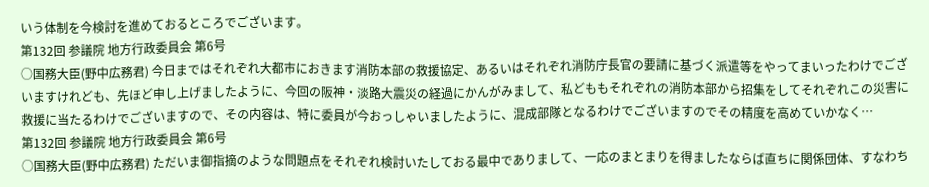いう体制を今検討を進めておるところでございます。
第132回 参議院 地方行政委員会 第6号
○国務大臣(野中広務君) 今日まではそれぞれ大都市におきます消防本部の救援協定、あるいはそれぞれ消防庁長官の要請に基づく派遣等をやってまいったわけでございますけれども、先ほど申し上げましたように、今回の阪神・淡路大震災の経過にかんがみまして、私どももそれぞれの消防本部から招集をしてそれぞれこの災害に救援に当たるわけでございますので、その内容は、特に委員が今おっしゃいましたように、混成部隊となるわけでございますのでその精度を高めていかなく…
第132回 参議院 地方行政委員会 第6号
○国務大臣(野中広務君) ただいま御指摘のような問題点をそれぞれ検討いたしておる最中でありまして、一応のまとまりを得ましたならば直ちに関係団体、すなわち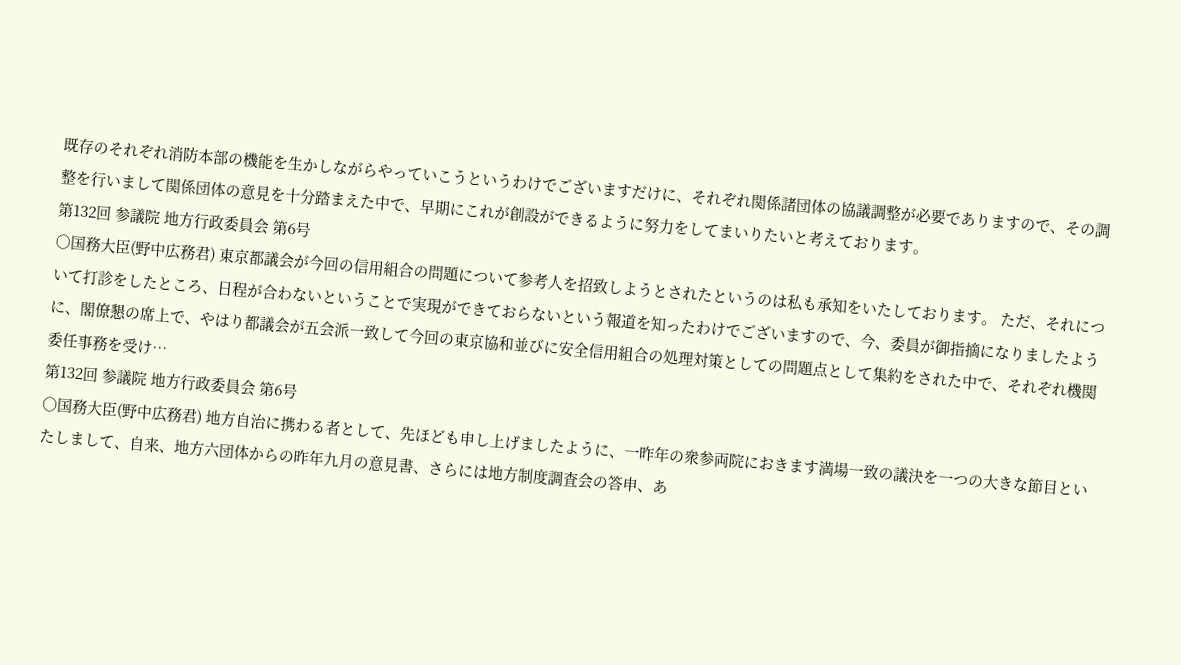既存のそれぞれ消防本部の機能を生かしながらやっていこうというわけでございますだけに、それぞれ関係諸団体の協議調整が必要でありますので、その調整を行いまして関係団体の意見を十分踏まえた中で、早期にこれが創設ができるように努力をしてまいりたいと考えております。
第132回 参議院 地方行政委員会 第6号
○国務大臣(野中広務君) 東京都議会が今回の信用組合の問題について参考人を招致しようとされたというのは私も承知をいたしております。 ただ、それについて打診をしたところ、日程が合わないということで実現ができておらないという報道を知ったわけでございますので、今、委員が御指摘になりましたように、閣僚懇の席上で、やはり都議会が五会派一致して今回の東京協和並びに安全信用組合の処理対策としての問題点として集約をされた中で、それぞれ機関委任事務を受け…
第132回 参議院 地方行政委員会 第6号
○国務大臣(野中広務君) 地方自治に携わる者として、先ほども申し上げましたように、一昨年の衆参両院におきます満場一致の議決を一つの大きな節目といたしまして、自来、地方六団体からの昨年九月の意見書、さらには地方制度調査会の答申、あ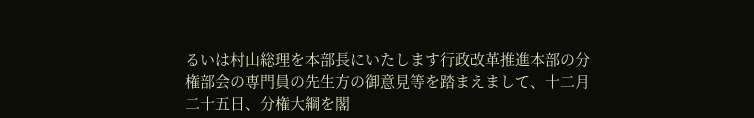るいは村山総理を本部長にいたします行政改革推進本部の分権部会の専門員の先生方の御意見等を踏まえまして、十二月二十五日、分権大綱を閣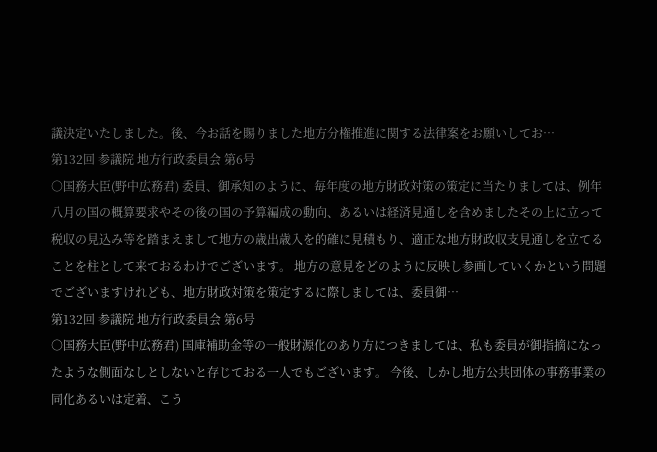議決定いたしました。後、今お話を賜りました地方分権推進に関する法律案をお願いしてお…
第132回 参議院 地方行政委員会 第6号
○国務大臣(野中広務君) 委員、御承知のように、毎年度の地方財政対策の策定に当たりましては、例年八月の国の概算要求やその後の国の予算編成の動向、あるいは経済見通しを含めましたその上に立って税収の見込み等を踏まえまして地方の歳出歳入を的確に見積もり、適正な地方財政収支見通しを立てることを柱として来ておるわけでございます。 地方の意見をどのように反映し参画していくかという問題でございますけれども、地方財政対策を策定するに際しましては、委員御…
第132回 参議院 地方行政委員会 第6号
○国務大臣(野中広務君) 国庫補助金等の一般財源化のあり方につきましては、私も委員が御指摘になったような側面なしとしないと存じておる一人でもございます。 今後、しかし地方公共団体の事務事業の同化あるいは定着、こう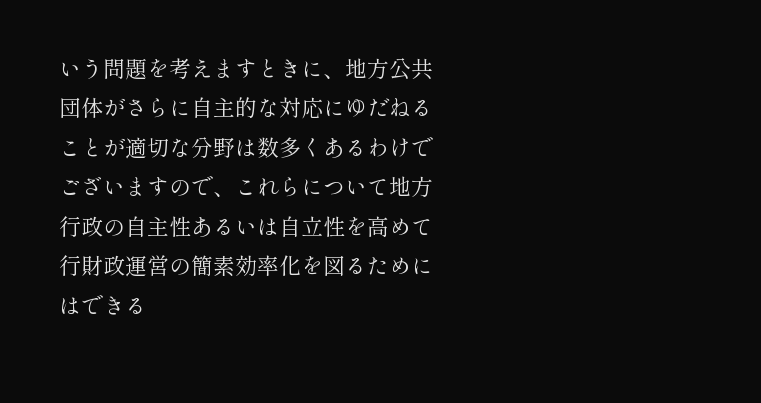いう問題を考えますときに、地方公共団体がさらに自主的な対応にゆだねることが適切な分野は数多くあるわけでございますので、これらについて地方行政の自主性あるいは自立性を高めて行財政運営の簡素効率化を図るためにはできる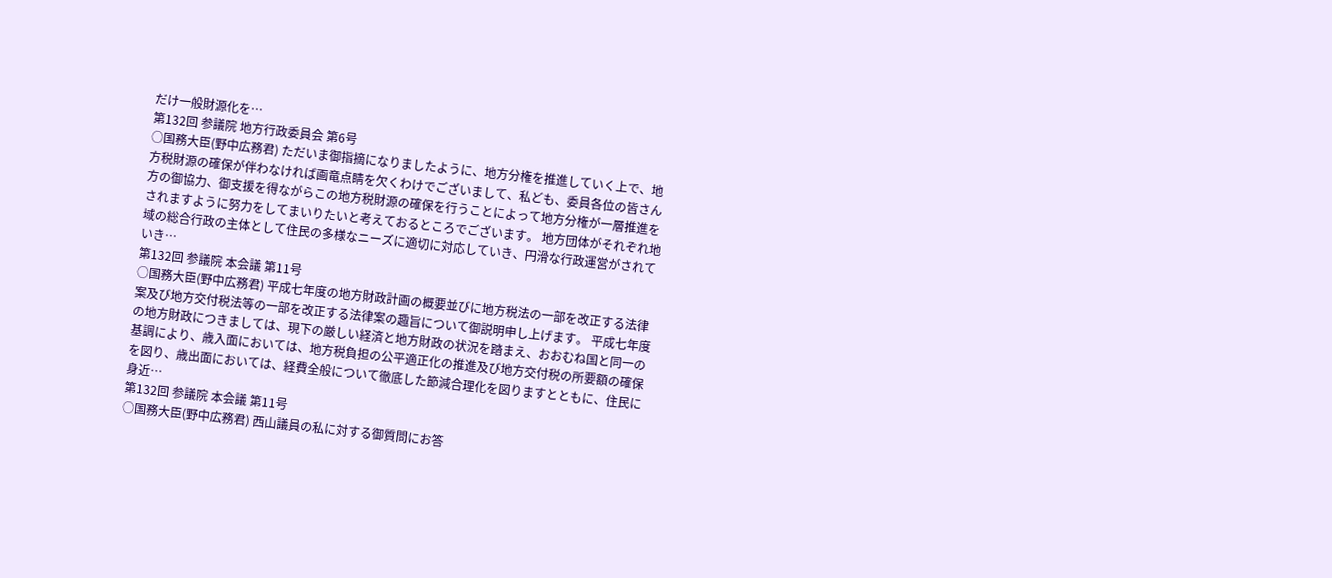だけ一般財源化を…
第132回 参議院 地方行政委員会 第6号
○国務大臣(野中広務君) ただいま御指摘になりましたように、地方分権を推進していく上で、地方税財源の確保が伴わなければ画竜点睛を欠くわけでございまして、私ども、委員各位の皆さん方の御協力、御支援を得ながらこの地方税財源の確保を行うことによって地方分権が一層推進をされますように努力をしてまいりたいと考えておるところでございます。 地方団体がそれぞれ地域の総合行政の主体として住民の多様なニーズに適切に対応していき、円滑な行政運営がされていき…
第132回 参議院 本会議 第11号
○国務大臣(野中広務君) 平成七年度の地方財政計画の概要並びに地方税法の一部を改正する法律案及び地方交付税法等の一部を改正する法律案の趣旨について御説明申し上げます。 平成七年度の地方財政につきましては、現下の厳しい経済と地方財政の状況を踏まえ、おおむね国と同一の基調により、歳入面においては、地方税負担の公平適正化の推進及び地方交付税の所要額の確保を図り、歳出面においては、経費全般について徹底した節減合理化を図りますとともに、住民に身近…
第132回 参議院 本会議 第11号
○国務大臣(野中広務君) 西山議員の私に対する御質問にお答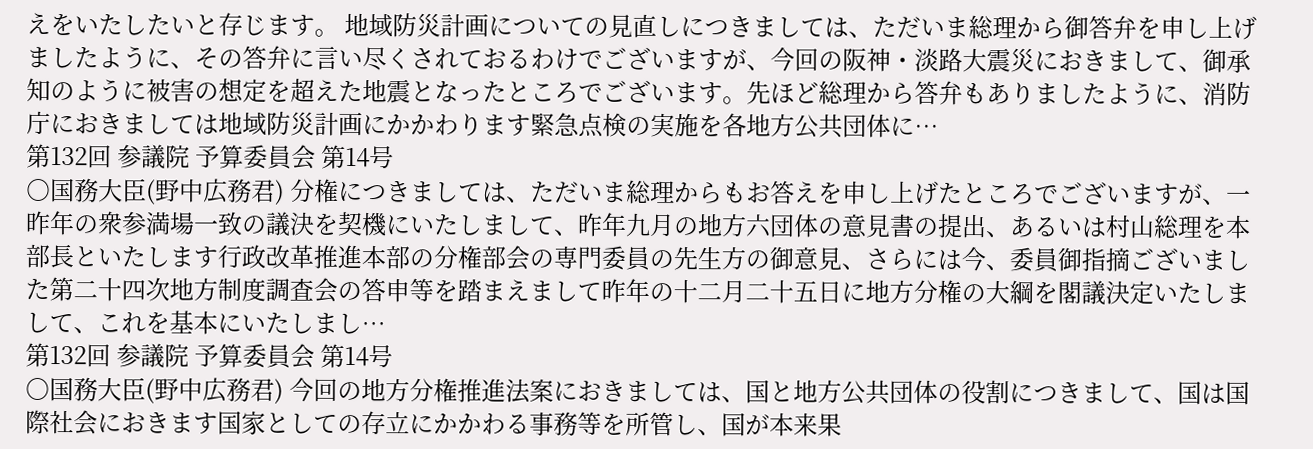えをいたしたいと存じます。 地域防災計画についての見直しにつきましては、ただいま総理から御答弁を申し上げましたように、その答弁に言い尽くされておるわけでございますが、今回の阪神・淡路大震災におきまして、御承知のように被害の想定を超えた地震となったところでございます。先ほど総理から答弁もありましたように、消防庁におきましては地域防災計画にかかわります緊急点検の実施を各地方公共団体に…
第132回 参議院 予算委員会 第14号
○国務大臣(野中広務君) 分権につきましては、ただいま総理からもお答えを申し上げたところでございますが、一昨年の衆参満場一致の議決を契機にいたしまして、昨年九月の地方六団体の意見書の提出、あるいは村山総理を本部長といたします行政改革推進本部の分権部会の専門委員の先生方の御意見、さらには今、委員御指摘ございました第二十四次地方制度調査会の答申等を踏まえまして昨年の十二月二十五日に地方分権の大綱を閣議決定いたしまして、これを基本にいたしまし…
第132回 参議院 予算委員会 第14号
○国務大臣(野中広務君) 今回の地方分権推進法案におきましては、国と地方公共団体の役割につきまして、国は国際社会におきます国家としての存立にかかわる事務等を所管し、国が本来果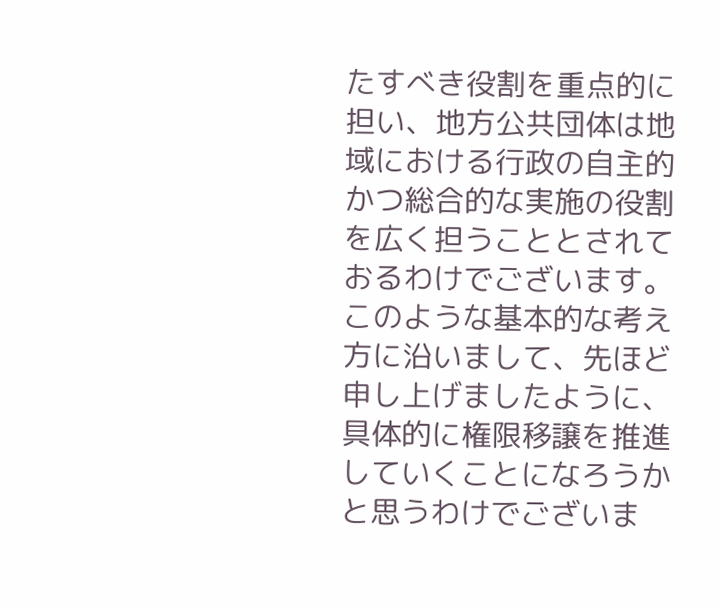たすべき役割を重点的に担い、地方公共団体は地域における行政の自主的かつ総合的な実施の役割を広く担うこととされておるわけでございます。 このような基本的な考え方に沿いまして、先ほど申し上げましたように、具体的に権限移譲を推進していくことになろうかと思うわけでございま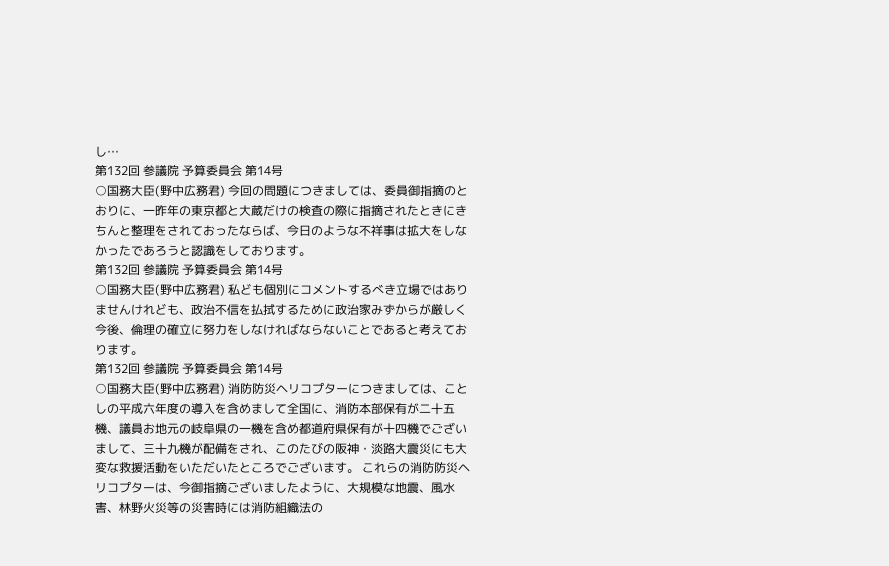し…
第132回 参議院 予算委員会 第14号
○国務大臣(野中広務君) 今回の問題につきましては、委員御指摘のとおりに、一昨年の東京都と大蔵だけの検査の際に指摘されたときにきちんと整理をされておったならば、今日のような不祥事は拡大をしなかったであろうと認識をしております。
第132回 参議院 予算委員会 第14号
○国務大臣(野中広務君) 私ども個別にコメントするべき立場ではありませんけれども、政治不信を払拭するために政治家みずからが厳しく今後、倫理の確立に努力をしなければならないことであると考えております。
第132回 参議院 予算委員会 第14号
○国務大臣(野中広務君) 消防防災ヘリコプターにつきましては、ことしの平成六年度の導入を含めまして全国に、消防本部保有が二十五機、議員お地元の岐阜県の一機を含め都道府県保有が十四機でございまして、三十九機が配備をされ、このたびの阪神・淡路大震災にも大変な救援活動をいただいたところでございます。 これらの消防防災ヘリコプターは、今御指摘ございましたように、大規模な地震、風水害、林野火災等の災害時には消防組織法の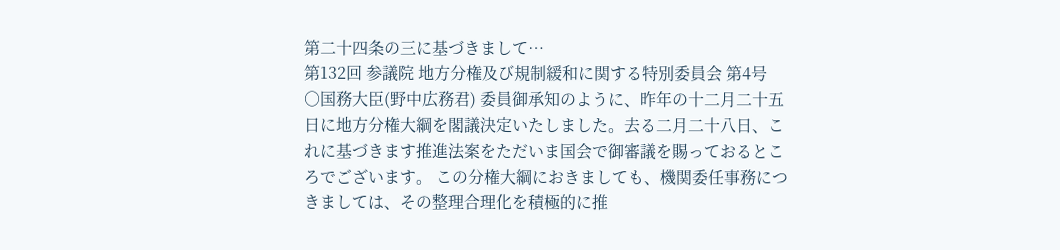第二十四条の三に基づきまして…
第132回 参議院 地方分権及び規制緩和に関する特別委員会 第4号
○国務大臣(野中広務君) 委員御承知のように、昨年の十二月二十五日に地方分権大綱を閣議決定いたしました。去る二月二十八日、これに基づきます推進法案をただいま国会で御審議を賜っておるところでございます。 この分権大綱におきましても、機関委任事務につきましては、その整理合理化を積極的に推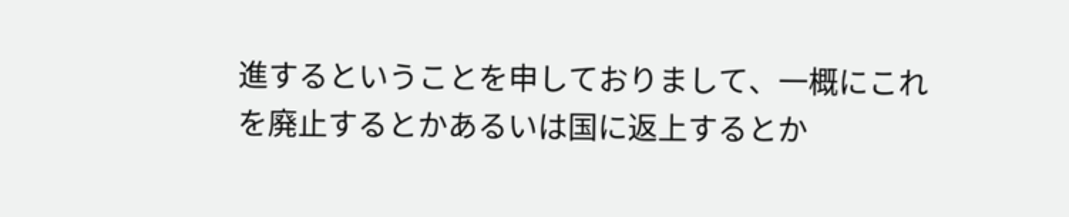進するということを申しておりまして、一概にこれを廃止するとかあるいは国に返上するとか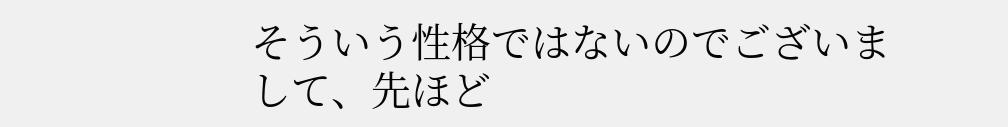そういう性格ではないのでございまして、先ほど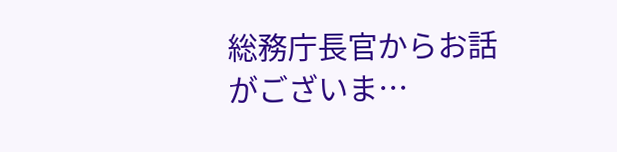総務庁長官からお話がございま…